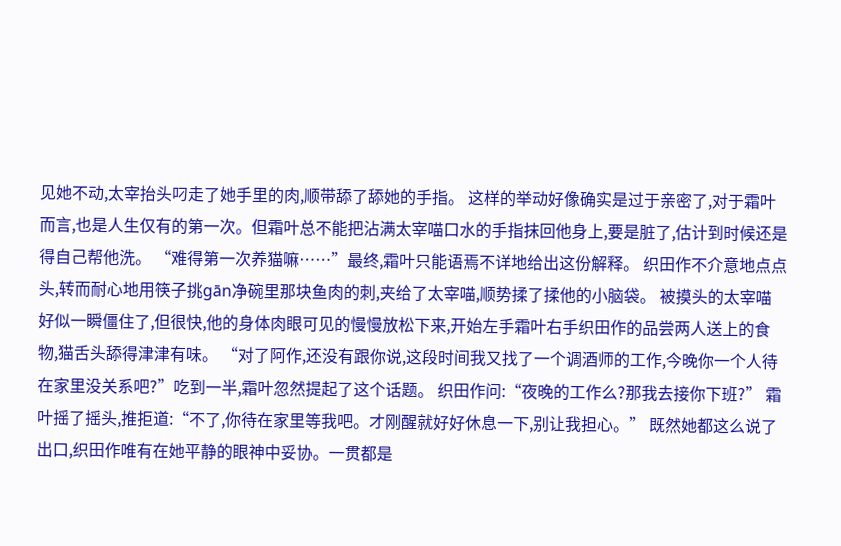见她不动,太宰抬头叼走了她手里的肉,顺带舔了舔她的手指。 这样的举动好像确实是过于亲密了,对于霜叶而言,也是人生仅有的第一次。但霜叶总不能把沾满太宰喵口水的手指抹回他身上,要是脏了,估计到时候还是得自己帮他洗。 “难得第一次养猫嘛……”最终,霜叶只能语焉不详地给出这份解释。 织田作不介意地点点头,转而耐心地用筷子挑gān净碗里那块鱼肉的刺,夹给了太宰喵,顺势揉了揉他的小脑袋。 被摸头的太宰喵好似一瞬僵住了,但很快,他的身体肉眼可见的慢慢放松下来,开始左手霜叶右手织田作的品尝两人送上的食物,猫舌头舔得津津有味。 “对了阿作,还没有跟你说,这段时间我又找了一个调酒师的工作,今晚你一个人待在家里没关系吧?”吃到一半,霜叶忽然提起了这个话题。 织田作问:“夜晚的工作么?那我去接你下班?” 霜叶摇了摇头,推拒道:“不了,你待在家里等我吧。才刚醒就好好休息一下,别让我担心。” 既然她都这么说了出口,织田作唯有在她平静的眼神中妥协。一贯都是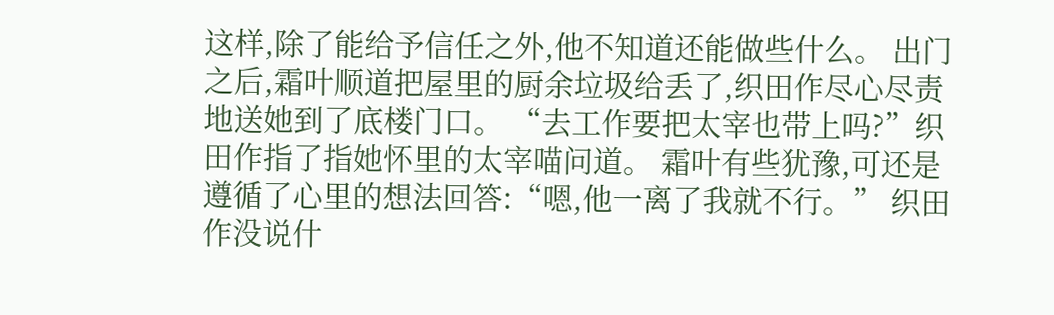这样,除了能给予信任之外,他不知道还能做些什么。 出门之后,霜叶顺道把屋里的厨余垃圾给丢了,织田作尽心尽责地送她到了底楼门口。 “去工作要把太宰也带上吗?”织田作指了指她怀里的太宰喵问道。 霜叶有些犹豫,可还是遵循了心里的想法回答:“嗯,他一离了我就不行。” 织田作没说什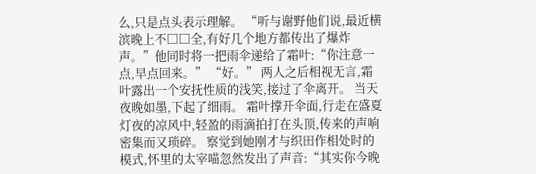么,只是点头表示理解。 “听与谢野他们说,最近横滨晚上不□□全,有好几个地方都传出了爆炸声。”他同时将一把雨伞递给了霜叶:“你注意一点,早点回来。” “好。” 两人之后相视无言,霜叶露出一个安抚性质的浅笑,接过了伞离开。 当天夜晚如墨,下起了细雨。 霜叶撑开伞面,行走在盛夏灯夜的凉风中,轻盈的雨滴拍打在头顶,传来的声响密集而又琐碎。 察觉到她刚才与织田作相处时的模式,怀里的太宰喵忽然发出了声音:“其实你今晚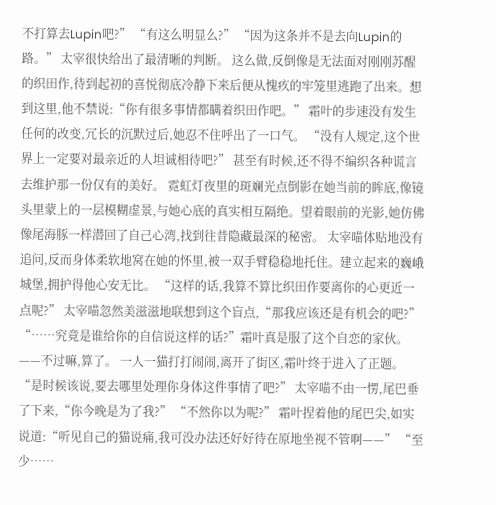不打算去Lupin吧?” “有这么明显么?” “因为这条并不是去向Lupin的路。” 太宰很快给出了最清晰的判断。 这么做,反倒像是无法面对刚刚苏醒的织田作,待到起初的喜悦彻底冷静下来后便从愧疚的牢笼里逃跑了出来。想到这里,他不禁说:“你有很多事情都瞒着织田作吧。” 霜叶的步速没有发生任何的改变,冗长的沉默过后,她忍不住呼出了一口气。 “没有人规定,这个世界上一定要对最亲近的人坦诚相待吧?” 甚至有时候,还不得不编织各种谎言去维护那一份仅有的美好。 霓虹灯夜里的斑斓光点倒影在她当前的眸底,像镜头里蒙上的一层模糊虚景,与她心底的真实相互隔绝。望着眼前的光影,她仿佛像尾海豚一样潜回了自己心湾,找到往昔隐藏最深的秘密。 太宰喵体贴地没有追问,反而身体柔软地窝在她的怀里,被一双手臂稳稳地托住。建立起来的巍峨城堡,拥护得他心安无比。 “这样的话,我算不算比织田作要离你的心更近一点呢?” 太宰喵忽然美滋滋地联想到这个盲点,“那我应该还是有机会的吧?” “……究竟是谁给你的自信说这样的话?”霜叶真是服了这个自恋的家伙。 ——不过嘛,算了。 一人一猫打打闹闹,离开了街区,霜叶终于进入了正题。 “是时候该说,要去哪里处理你身体这件事情了吧?” 太宰喵不由一愣,尾巴垂了下来,“你今晚是为了我?” “不然你以为呢?” 霜叶捏着他的尾巴尖,如实说道:“听见自己的猫说痛,我可没办法还好好待在原地坐视不管啊——” “至少……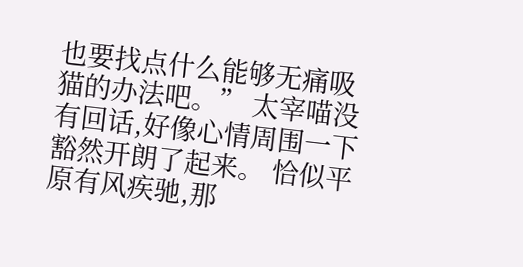也要找点什么能够无痛吸猫的办法吧。” 太宰喵没有回话,好像心情周围一下豁然开朗了起来。 恰似平原有风疾驰,那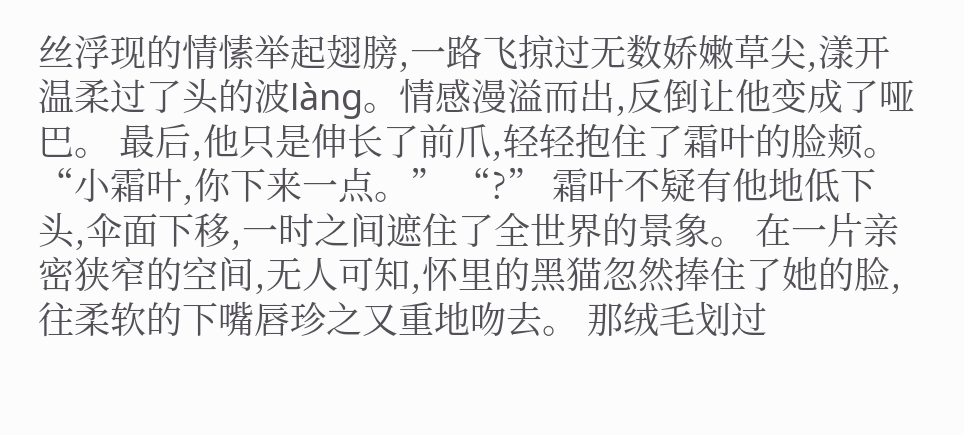丝浮现的情愫举起翅膀,一路飞掠过无数娇嫩草尖,漾开温柔过了头的波làng。情感漫溢而出,反倒让他变成了哑巴。 最后,他只是伸长了前爪,轻轻抱住了霜叶的脸颊。 “小霜叶,你下来一点。” “?” 霜叶不疑有他地低下头,伞面下移,一时之间遮住了全世界的景象。 在一片亲密狭窄的空间,无人可知,怀里的黑猫忽然捧住了她的脸,往柔软的下嘴唇珍之又重地吻去。 那绒毛划过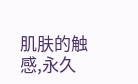肌肤的触感,永久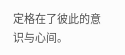定格在了彼此的意识与心间。